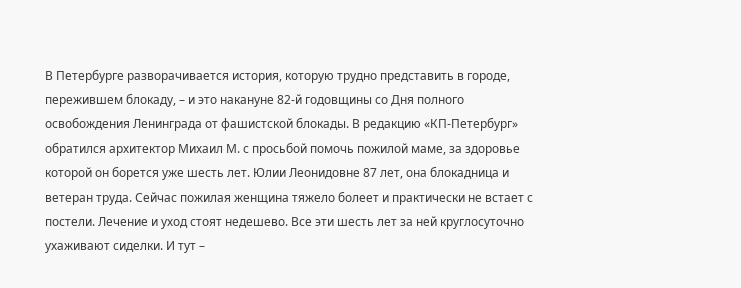В Петербурге разворачивается история, которую трудно представить в городе, пережившем блокаду, – и это накануне 82-й годовщины со Дня полного освобождения Ленинграда от фашистской блокады. В редакцию «КП-Петербург» обратился архитектор Михаил М. с просьбой помочь пожилой маме, за здоровье которой он борется уже шесть лет. Юлии Леонидовне 87 лет, она блокадница и ветеран труда. Сейчас пожилая женщина тяжело болеет и практически не встает с постели. Лечение и уход стоят недешево. Все эти шесть лет за ней круглосуточно ухаживают сиделки. И тут –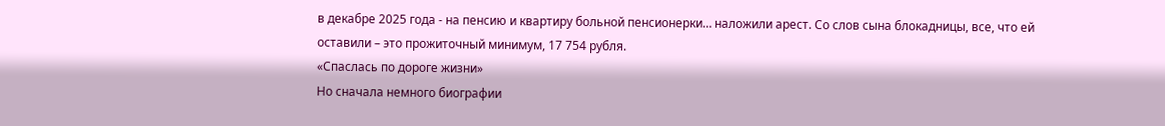в декабре 2025 года - на пенсию и квартиру больной пенсионерки… наложили арест. Со слов сына блокадницы, все, что ей оставили – это прожиточный минимум, 17 754 рубля.
«Спаслась по дороге жизни»
Но сначала немного биографии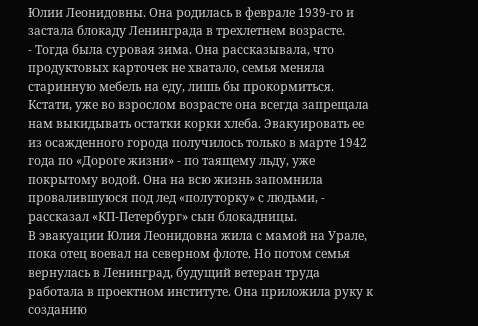Юлии Леонидовны. Она родилась в феврале 1939-го и застала блокаду Ленинграда в трехлетнем возрасте.
- Тогда была суровая зима. Она рассказывала, что продуктовых карточек не хватало, семья меняла старинную мебель на еду, лишь бы прокормиться. Кстати, уже во взрослом возрасте она всегда запрещала нам выкидывать остатки корки хлеба. Эвакуировать ее из осажденного города получилось только в марте 1942 года по «Дороге жизни» - по таящему льду, уже покрытому водой. Она на всю жизнь запомнила провалившуюся под лед «полуторку» с людьми, - рассказал «КП-Петербург» сын блокадницы.
В эвакуации Юлия Леонидовна жила с мамой на Урале, пока отец воевал на северном флоте. Но потом семья вернулась в Ленинград, будущий ветеран труда работала в проектном институте. Она приложила руку к созданию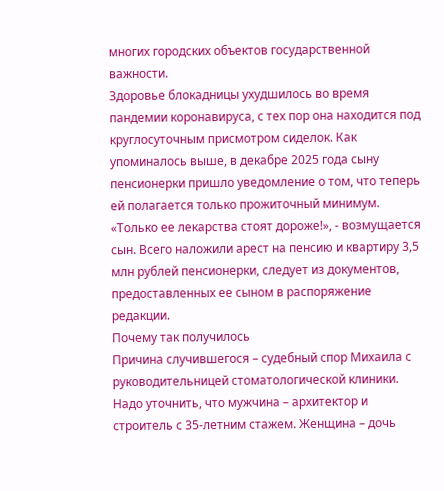многих городских объектов государственной важности.
Здоровье блокадницы ухудшилось во время пандемии коронавируса, с тех пор она находится под круглосуточным присмотром сиделок. Как упоминалось выше, в декабре 2025 года сыну пенсионерки пришло уведомление о том, что теперь ей полагается только прожиточный минимум. «Только ее лекарства стоят дороже!», - возмущается сын. Всего наложили арест на пенсию и квартиру 3,5 млн рублей пенсионерки, следует из документов, предоставленных ее сыном в распоряжение редакции.
Почему так получилось
Причина случившегося – судебный спор Михаила с руководительницей стоматологической клиники. Надо уточнить, что мужчина – архитектор и строитель с 35-летним стажем. Женщина – дочь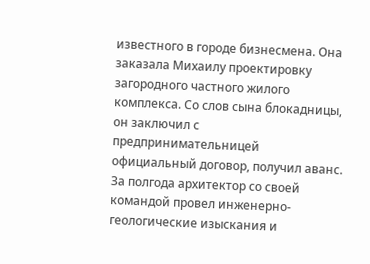известного в городе бизнесмена. Она заказала Михаилу проектировку загородного частного жилого комплекса. Со слов сына блокадницы, он заключил с предпринимательницей официальный договор, получил аванс. За полгода архитектор со своей командой провел инженерно-геологические изыскания и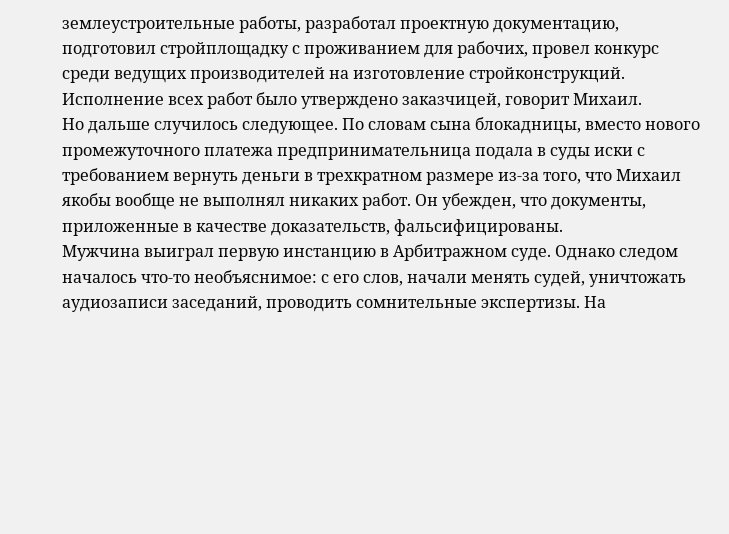землеустроительные работы, разработал проектную документацию, подготовил стройплощадку с проживанием для рабочих, провел конкурс среди ведущих производителей на изготовление стройконструкций. Исполнение всех работ было утверждено заказчицей, говорит Михаил.
Но дальше случилось следующее. По словам сына блокадницы, вместо нового промежуточного платежа предпринимательница подала в суды иски с требованием вернуть деньги в трехкратном размере из-за того, что Михаил якобы вообще не выполнял никаких работ. Он убежден, что документы, приложенные в качестве доказательств, фальсифицированы.
Мужчина выиграл первую инстанцию в Арбитражном суде. Однако следом началось что-то необъяснимое: с его слов, начали менять судей, уничтожать аудиозаписи заседаний, проводить сомнительные экспертизы. На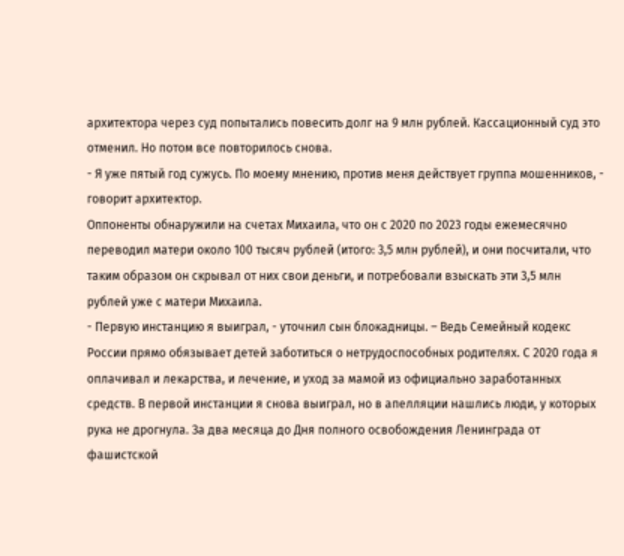архитектора через суд попытались повесить долг на 9 млн рублей. Кассационный суд это отменил. Но потом все повторилось снова.
- Я уже пятый год сужусь. По моему мнению, против меня действует группа мошенников, - говорит архитектор.
Оппоненты обнаружили на счетах Михаила, что он с 2020 по 2023 годы ежемесячно переводил матери около 100 тысяч рублей (итого: 3,5 млн рублей), и они посчитали, что таким образом он скрывал от них свои деньги, и потребовали взыскать эти 3,5 млн рублей уже с матери Михаила.
- Первую инстанцию я выиграл, - уточнил сын блокадницы. – Ведь Семейный кодекс России прямо обязывает детей заботиться о нетрудоспособных родителях. С 2020 года я оплачивал и лекарства, и лечение, и уход за мамой из официально заработанных средств. В первой инстанции я снова выиграл, но в апелляции нашлись люди, у которых рука не дрогнула. За два месяца до Дня полного освобождения Ленинграда от фашистской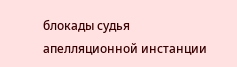блокады судья апелляционной инстанции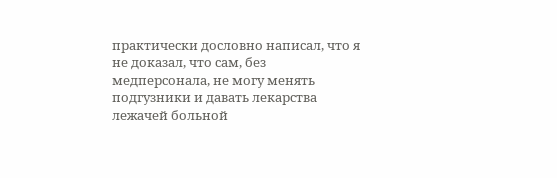практически дословно написал, что я не доказал, что сам, без медперсонала, не могу менять подгузники и давать лекарства лежачей больной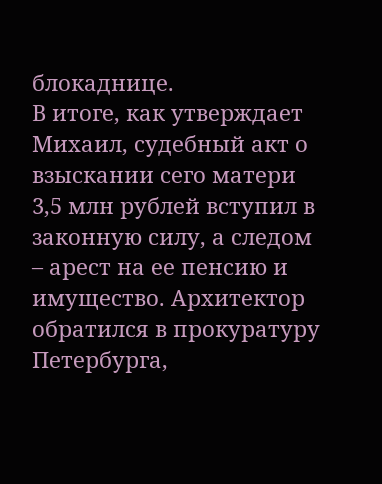блокаднице.
В итоге, как утверждает Михаил, судебный акт о взыскании сего матери 3,5 млн рублей вступил в законную силу, а следом – арест на ее пенсию и имущество. Архитектор обратился в прокуратуру Петербурга,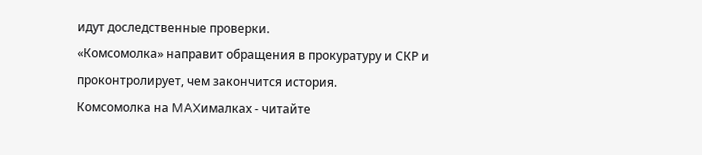идут доследственные проверки.
«Комсомолка» направит обращения в прокуратуру и СКР и проконтролирует, чем закончится история.
Комсомолка на MAXималках - читайте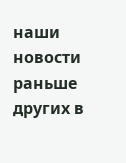наши новости раньше других в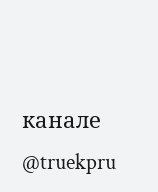канале @truekpru